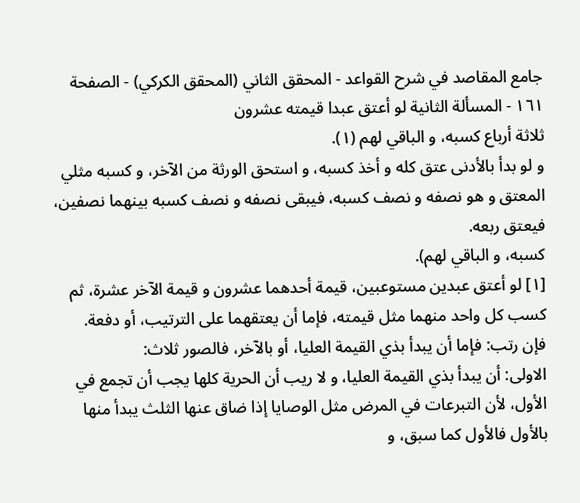جامع المقاصد في شرح القواعد - المحقق الثاني (المحقق الكركي) - الصفحة ١٦١ - المسألة الثانية لو أعتق عبدا قيمته عشرون
ثلاثة أرباع كسبه، و الباقي لهم (١).
و لو بدأ بالأدنى عتق كله و أخذ كسبه، و استحق الورثة من الآخر، و كسبه مثلي المعتق و هو نصفه و نصف كسبه، فيبقى نصفه و نصف كسبه بينهما نصفين، فيعتق ربعه.
كسبه، و الباقي لهم).
[١] لو أعتق عبدين مستوعبين، قيمة أحدهما عشرون و قيمة الآخر عشرة، ثم كسب كل واحد منهما مثل قيمته، فإما أن يعتقهما على الترتيب، أو دفعة.
فإن رتب: فإما أن يبدأ بذي القيمة العليا، أو بالآخر، فالصور ثلاث:
الاولى: أن يبدأ بذي القيمة العليا، و لا ريب أن الحرية كلها يجب أن تجمع في الأول، لأن التبرعات في المرض مثل الوصايا إذا ضاق عنها الثلث يبدأ منها بالأول فالأول كما سبق، و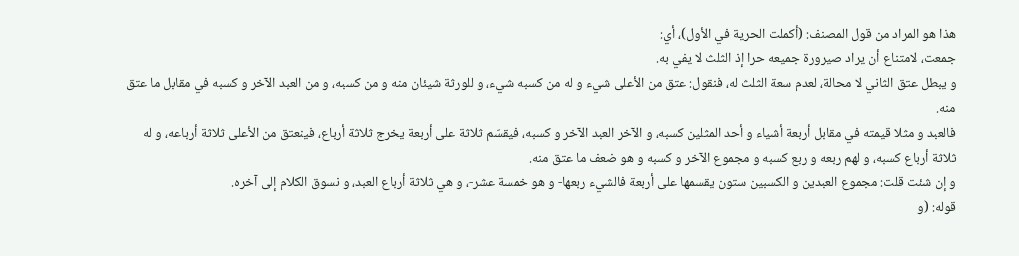هذا هو المراد من قول المصنف: (أكملت الحرية في الأول)، أي:
جمعت، لامتناع أن يراد صيرورة جميعه حرا إذ الثلث لا يفي به.
و يبطل عتق الثاني لا محالة، لعدم سعة الثلث له، فنقول: عتق من الأعلى شيء و له من كسبه شيء، و للورثة شيئان منه و من كسبه، و من العبد الآخر و كسبه في مقابل ما عتق منه.
فالعبد و مثلا قيمته في مقابل أربعة أشياء و أحد المثلين كسبه، و الآخر العبد الآخر و كسبه، فيقسّم ثلاثة على أربعة يخرج ثلاثة أرباع، فينعتق من الأعلى ثلاثة أرباعه، و له ثلاثة أرباع كسبه، و لهم ربعه و ربع كسبه و مجموع الآخر و كسبه و هو ضعف ما عتق منه.
و إن شئت قلت: مجموع العبدين و الكسبين ستون يقسمها على أربعة فالشيء ربعها- و هو خمسة عشر-، و هي ثلاثة أرباع العبد، و نسوق الكلام إلى آخره.
قوله: (و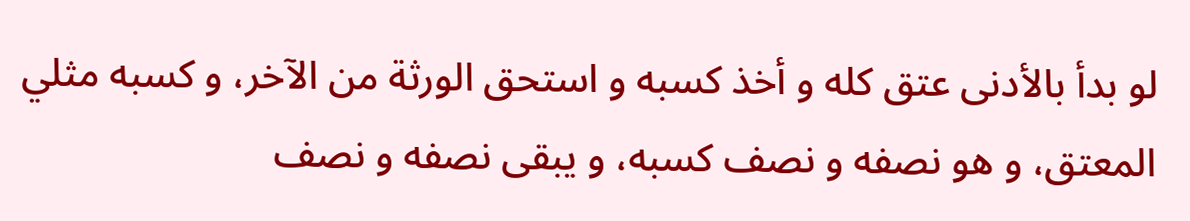لو بدأ بالأدنى عتق كله و أخذ كسبه و استحق الورثة من الآخر، و كسبه مثلي المعتق، و هو نصفه و نصف كسبه، و يبقى نصفه و نصف